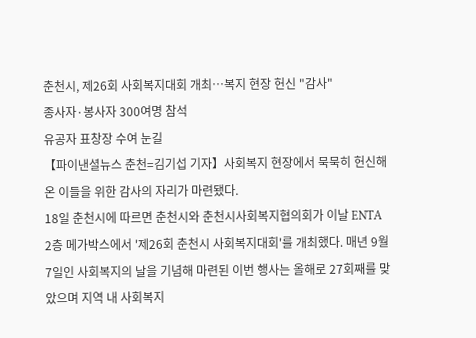춘천시, 제26회 사회복지대회 개최…복지 현장 헌신 "감사"
종사자·봉사자 300여명 참석
유공자 표창장 수여 눈길
【파이낸셜뉴스 춘천=김기섭 기자】사회복지 현장에서 묵묵히 헌신해온 이들을 위한 감사의 자리가 마련됐다.
18일 춘천시에 따르면 춘천시와 춘천시사회복지협의회가 이날 ENTA 2층 메가박스에서 '제26회 춘천시 사회복지대회'를 개최했다. 매년 9월7일인 사회복지의 날을 기념해 마련된 이번 행사는 올해로 27회째를 맞았으며 지역 내 사회복지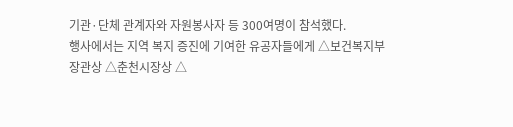기관·단체 관계자와 자원봉사자 등 300여명이 참석했다.
행사에서는 지역 복지 증진에 기여한 유공자들에게 △보건복지부장관상 △춘천시장상 △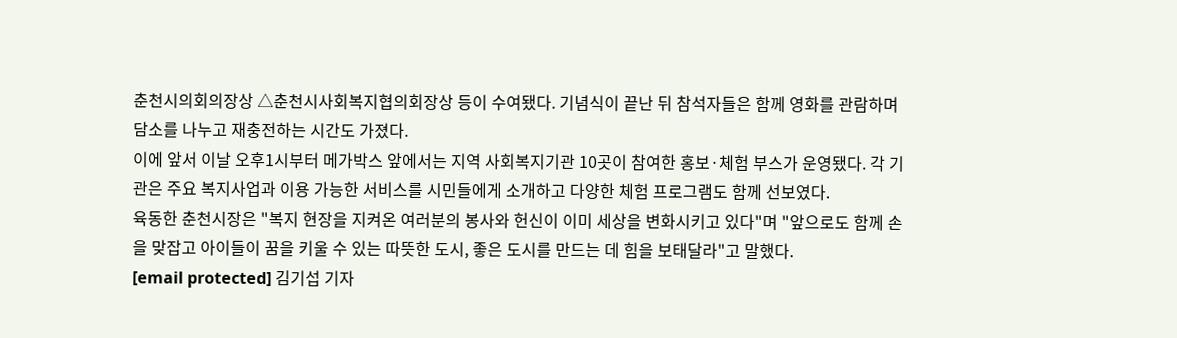춘천시의회의장상 △춘천시사회복지협의회장상 등이 수여됐다. 기념식이 끝난 뒤 참석자들은 함께 영화를 관람하며 담소를 나누고 재충전하는 시간도 가졌다.
이에 앞서 이날 오후1시부터 메가박스 앞에서는 지역 사회복지기관 10곳이 참여한 홍보·체험 부스가 운영됐다. 각 기관은 주요 복지사업과 이용 가능한 서비스를 시민들에게 소개하고 다양한 체험 프로그램도 함께 선보였다.
육동한 춘천시장은 "복지 현장을 지켜온 여러분의 봉사와 헌신이 이미 세상을 변화시키고 있다"며 "앞으로도 함께 손을 맞잡고 아이들이 꿈을 키울 수 있는 따뜻한 도시, 좋은 도시를 만드는 데 힘을 보태달라"고 말했다.
[email protected] 김기섭 기자